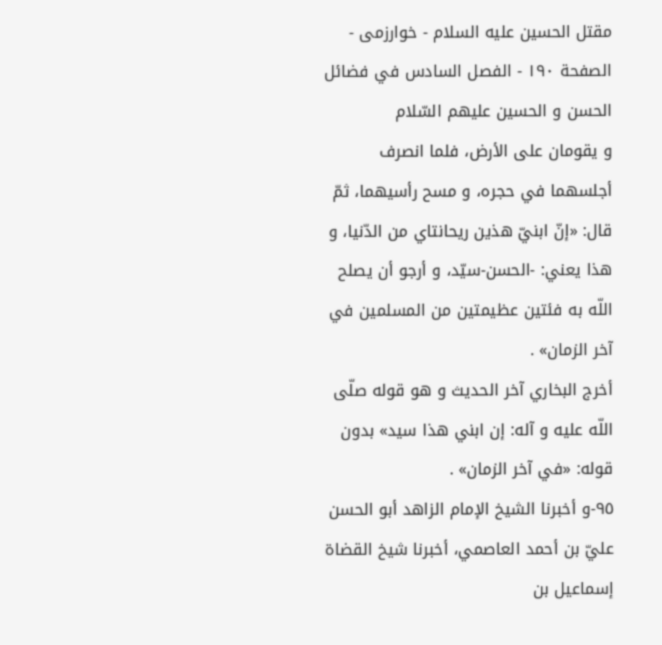مقتل الحسین علیه السلام - خوارزمی - الصفحة ١٩٠ - الفصل السادس في فضائل الحسن و الحسين عليهم السّلام
و يقومان على الأرض، فلما انصرف أجلسهما في حجره، و مسح رأسيهما، ثمّ قال: «إنّ ابنيّ هذين ريحانتاي من الدّنيا، و هذا يعني: -الحسن-سيّد، و أرجو أن يصلح اللّه به فئتين عظيمتين من المسلمين في آخر الزمان» .
أخرج البخاري آخر الحديث و هو قوله صلّى اللّه عليه و آله: إن ابني هذا سيد» بدون قوله: «في آخر الزمان» .
٩٥-و أخبرنا الشيخ الإمام الزاهد أبو الحسن عليّ بن أحمد العاصمي، أخبرنا شيخ القضاة إسماعيل بن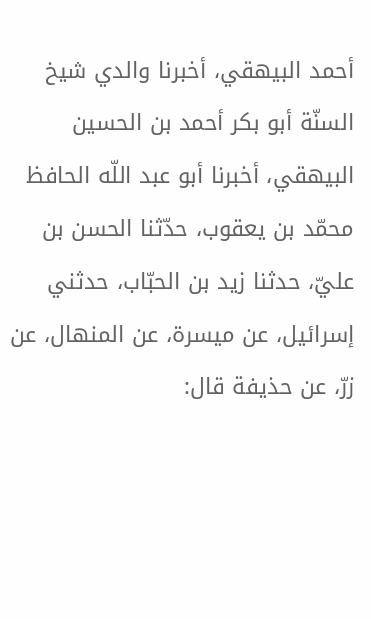أحمد البيهقي، أخبرنا والدي شيخ السنّة أبو بكر أحمد بن الحسين البيهقي، أخبرنا أبو عبد اللّه الحافظ محمّد بن يعقوب، حدّثنا الحسن بن عليّ، حدثنا زيد بن الحبّاب، حدثني إسرائيل، عن ميسرة، عن المنهال، عن زرّ، عن حذيفة قال: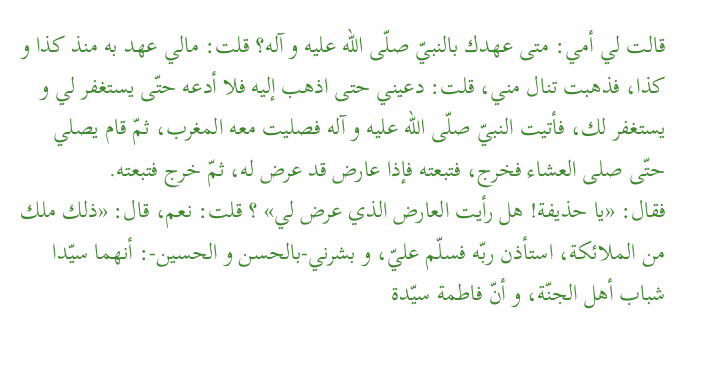قالت لي أمي: متى عهدك بالنبيّ صلّى اللّه عليه و آله؟ قلت: مالي عهد به منذ كذا و كذا، فذهبت تنال مني، قلت: دعيني حتى اذهب إليه فلا أدعه حتّى يستغفر لي و يستغفر لك، فأتيت النبيّ صلّى اللّه عليه و آله فصليت معه المغرب، ثمّ قام يصلي حتّى صلى العشاء فخرج، فتبعته فإذا عارض قد عرض له، ثمّ خرج فتبعته.
فقال: «يا حذيفة! هل رأيت العارض الذي عرض لي» ؟ قلت: نعم، قال: «ذلك ملك من الملائكة، استأذن ربّه فسلّم عليّ، و بشرني-بالحسن و الحسين-: أنهما سيّدا شباب أهل الجنّة، و أنّ فاطمة سيّدة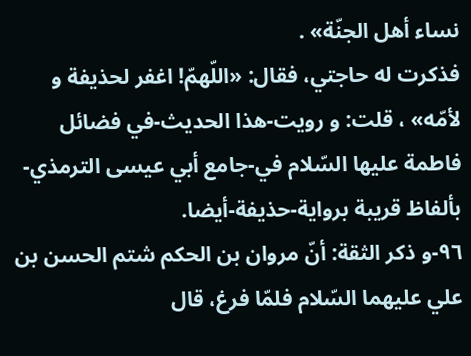نساء أهل الجنّة» .
فذكرت له حاجتي، فقال: «اللّهمّ! اغفر لحذيفة و لأمّه» ، قلت: و رويت-هذا الحديث-في فضائل فاطمة عليها السّلام في-جامع أبي عيسى الترمذي- بألفاظ قريبة برواية-حذيفة-أيضا.
٩٦-و ذكر الثقة: أنّ مروان بن الحكم شتم الحسن بن علي عليهما السّلام فلمّا فرغ، قال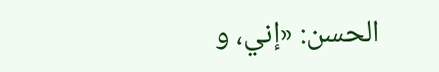الحسن: «إني، و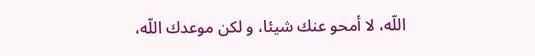اللّه، لا أمحو عنك شيئا، و لكن موعدك اللّه،